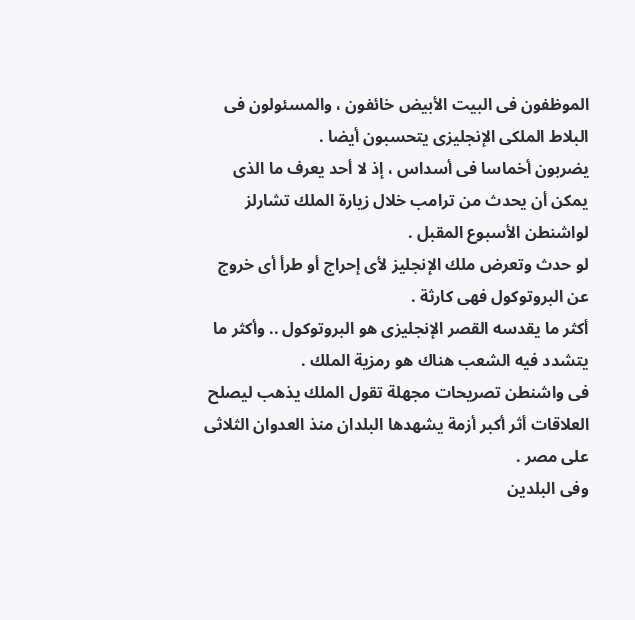الموظفون فى البيت الأبيض خائفون ، والمسئولون فى البلاط الملكى الإنجليزى يتحسبون أيضا .
يضربون أخماسا فى أسداس ، إذ لا أحد يعرف ما الذى يمكن أن يحدث من ترامب خلال زيارة الملك تشارلز لواشنطن الأسبوع المقبل .
لو حدث وتعرض ملك الإنجليز لأى إحراج أو طرأ أى خروج عن البروتوكول فهى كارثة .
أكثر ما يقدسه القصر الإنجليزى هو البروتوكول .. وأكثر ما يتشدد فيه الشعب هناك هو رمزية الملك .
فى واشنطن تصريحات مجهلة تقول الملك يذهب ليصلح العلاقات أثر أكبر أزمة يشهدها البلدان منذ العدوان الثلاثى على مصر .
وفى البلدين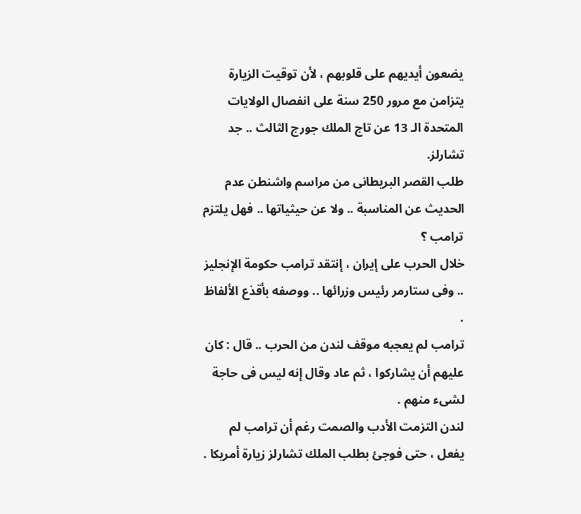يضعون أيديهم على قلوبهم ، لأن توقيت الزيارة يتزامن مع مرور 250 سنة على انفصال الولايات المتحدة الـ 13 عن تاج الملك جورج الثالث .. جد تشارلز.
طلب القصر البريطانى من مراسم واشنطن عدم الحديث عن المناسبة .. ولا عن حيثياتها .. فهل يلتزم ترامب ؟
خلال الحرب على إيران ، إنتقد ترامب حكومة الإنجليز .. وفى ستارمر رئيس وزرائها .. ووصفه بأقذع الألفاظ .
ترامب لم يعجبه موقف لندن من الحرب .. قال : كان عليهم أن يشاركوا ، ثم عاد وقال إنه ليس فى حاجة لشىء منهم .
لندن التزمت الأدب والصمت رغم أن ترامب لم يفعل ، حتى فوجئ بطلب الملك تشارلز زيارة أمريكا .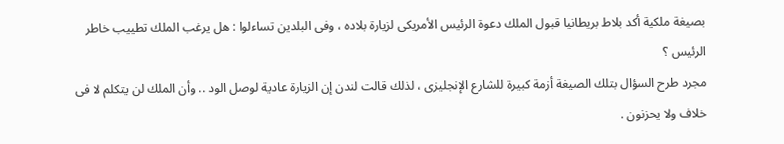بصيغة ملكية أكد بلاط بريطانيا قبول الملك دعوة الرئيس الأمريكى لزيارة بلاده ، وفى البلدين تساءلوا : هل يرغب الملك تطييب خاطر الرئيس ؟
مجرد طرح السؤال بتلك الصيغة أزمة كبيرة للشارع الإنجليزى ، لذلك قالت لندن إن الزيارة عادية لوصل الود .. وأن الملك لن يتكلم لا فى خلاف ولا يحزنون .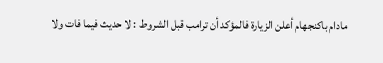مادام باكنجهام أعلن الزيارة فالمؤكد أن ترامب قبل الشروط : لا حديث فيما فات ولا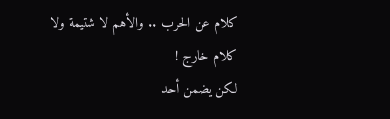كلام عن الحرب .. والأهم لا شتيمة ولا كلام خارج !
لكن يضمن أحد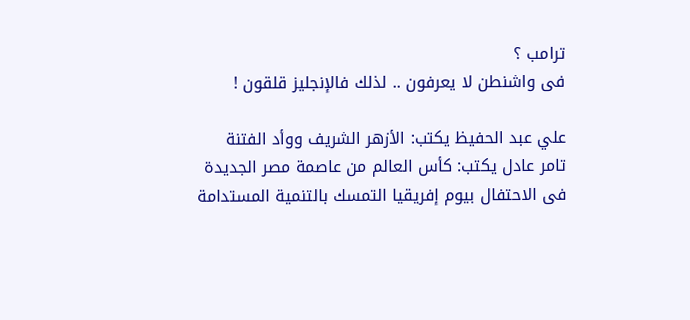ترامب ؟
فى واشنطن لا يعرفون .. لذلك فالإنجليز قلقون !

علي عبد الحفيظ يكتب: الأزهر الشريف ووأد الفتنة
تامر عادل يكتب: كأس العالم من عاصمة مصر الجديدة
فى الاحتفال بيوم إفريقيا التمسك بالتنمية المستدامة